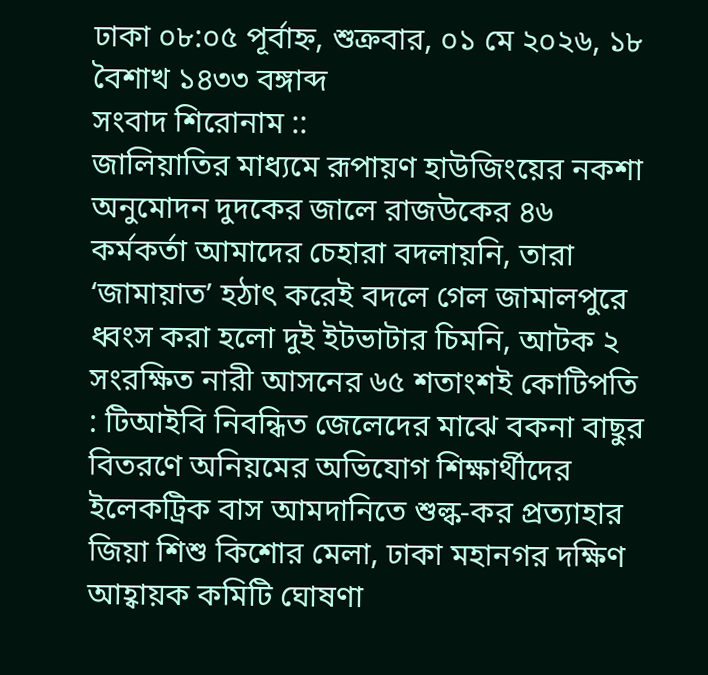ঢাকা ০৮:০৫ পূর্বাহ্ন, শুক্রবার, ০১ মে ২০২৬, ১৮ বৈশাখ ১৪৩৩ বঙ্গাব্দ
সংবাদ শিরোনাম ::
জালিয়াতির মাধ্যমে রূপায়ণ হাউজিংয়ের নকশা অনুমোদন দুদকের জালে রাজউকের ৪৬ কর্মকর্তা আমাদের চেহারা বদলায়নি, তারা ‘জামায়াত’ হঠাৎ করেই বদলে গেল জামালপুরে ধ্বংস করা হলো দুই ইটভাটার চিমনি, আটক ২ সংরক্ষিত নারী আসনের ৬৫ শতাংশই কোটিপতি : টিআইবি নিবন্ধিত জেলেদের মাঝে বকনা বাছুর বিতরণে অনিয়মের অভিযোগ শিক্ষার্থীদের ইলেকট্রিক বাস আমদানিতে শুল্ক-কর প্রত্যাহার জিয়া শিশু কিশোর মেলা, ঢাকা মহানগর দক্ষিণ আহ্বায়ক কমিটি ঘোষণা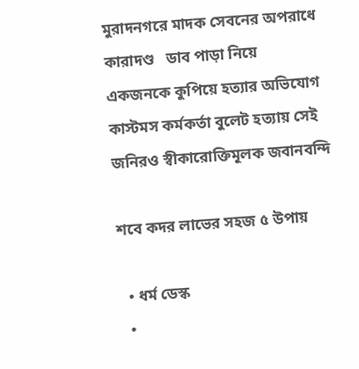মুরাদনগরে মাদক সেবনের অপরাধে কারাদণ্ড   ডাব পাড়া নিয়ে একজনকে ‍কুপিয়ে হত্যার অভিযোগ কাস্টমস কর্মকর্তা বুলেট হত্যায় সেই জনিরও স্বীকারোক্তিমূলক জবানবন্দি

শবে কদর লাভের সহজ ৫ উপায়

  • ধর্ম ডেস্ক
  •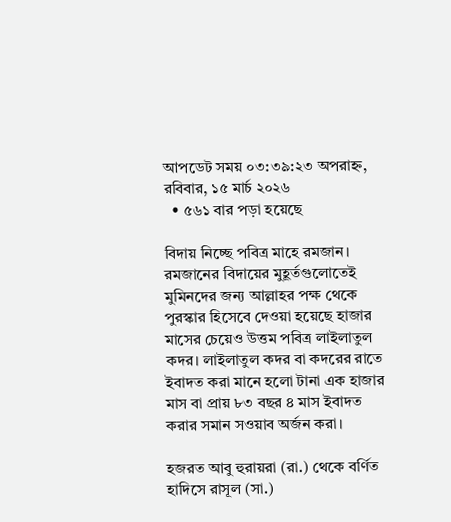আপডেট সময় ০৩:৩৯:২৩ অপরাহ্ন, রবিবার, ১৫ মার্চ ২০২৬
  • ৫৬১ বার পড়া হয়েছে

বিদায় নিচ্ছে পবিত্র মাহে রমজান। রমজানের বিদায়ের মুহূর্তগুলোতেই মুমিনদের জন্য আল্লাহর পক্ষ থেকে পুরস্কার হিসেবে দেওয়া হয়েছে হাজার মাসের চেয়েও উত্তম পবিত্র লাইলাতুল কদর। লাইলাতুল কদর বা কদরের রাতে ইবাদত করা মানে হলো টানা এক হাজার মাস বা প্রায় ৮৩ বছর ৪ মাস ইবাদত করার সমান সওয়াব অর্জন করা।

হজরত আবু হুরায়রা (রা.) থেকে বর্ণিত হাদিসে রাসূল (সা.)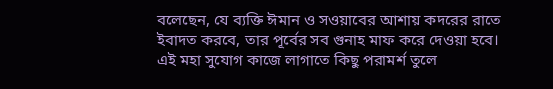বলেছেন, যে ব্যক্তি ঈমান ও সওয়াবের আশায় কদরের রাতে ইবাদত করবে, তার পূর্বের সব গুনাহ মাফ করে দেওয়া হবে। এই মহা সুযোগ কাজে লাগাতে কিছু পরামর্শ তুলে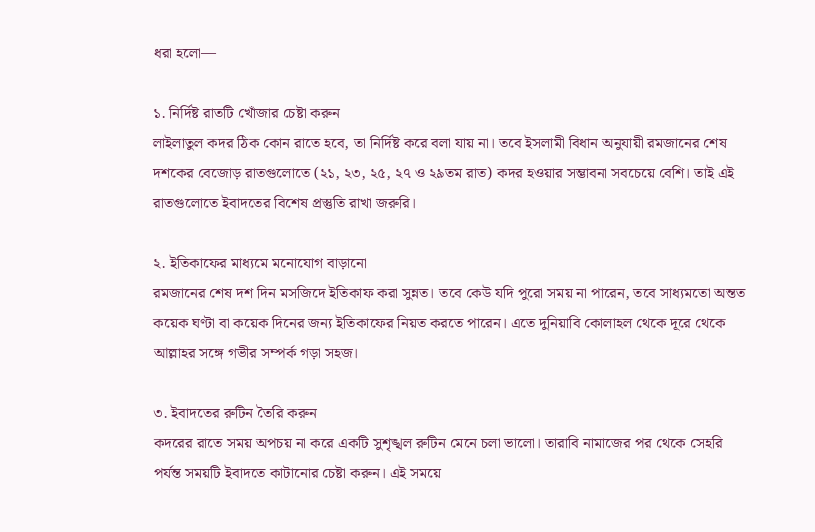ধরা হলো—

১. নির্দিষ্ট রাতটি খোঁজার চেষ্টা করুন
লাইলাতুল কদর ঠিক কোন রাতে হবে, তা নির্দিষ্ট করে বলা যায় না। তবে ইসলামী বিধান অনুযায়ী রমজানের শেষ দশকের বেজোড় রাতগুলোতে (২১, ২৩, ২৫, ২৭ ও ২৯তম রাত) কদর হওয়ার সম্ভাবনা সবচেয়ে বেশি। তাই এই রাতগুলোতে ইবাদতের বিশেষ প্রস্তুতি রাখা জরুরি।

২. ইতিকাফের মাধ্যমে মনোযোগ বাড়ানো
রমজানের শেষ দশ দিন মসজিদে ইতিকাফ করা সুন্নত। তবে কেউ যদি পুরো সময় না পারেন, তবে সাধ্যমতো অন্তত কয়েক ঘণ্টা বা কয়েক দিনের জন্য ইতিকাফের নিয়ত করতে পারেন। এতে দুনিয়াবি কোলাহল থেকে দূরে থেকে আল্লাহর সঙ্গে গভীর সম্পর্ক গড়া সহজ।

৩. ইবাদতের রুটিন তৈরি করুন
কদরের রাতে সময় অপচয় না করে একটি সুশৃঙ্খল রুটিন মেনে চলা ভালো। তারাবি নামাজের পর থেকে সেহরি পর্যন্ত সময়টি ইবাদতে কাটানোর চেষ্টা করুন। এই সময়ে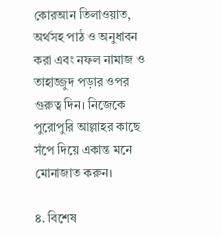কোরআন তিলাওয়াত, অর্থসহ পাঠ ও অনুধাবন করা এবং নফল নামাজ ও তাহাজ্জুদ পড়ার ওপর গুরুত্ব দিন। নিজেকে পুরোপুরি আল্লাহর কাছে সঁপে দিয়ে একান্ত মনে মোনাজাত করুন।

৪. বিশেষ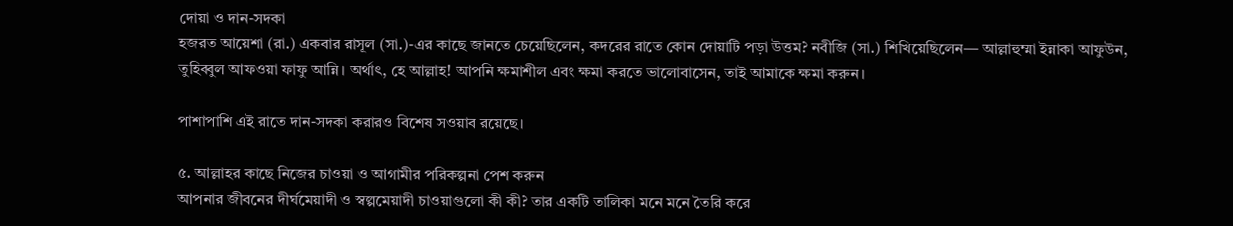দোয়া ও দান-সদকা
হজরত আয়েশা (রা.) একবার রাসূল (সা.)-এর কাছে জানতে চেয়েছিলেন, কদরের রাতে কোন দোয়াটি পড়া উত্তম? নবীজি (সা.) শিখিয়েছিলেন— আল্লাহুম্মা ইন্নাকা আফুউন, তুহিব্বুল আফওয়া ফাফু আন্নি। অর্থাৎ, হে আল্লাহ! আপনি ক্ষমাশীল এবং ক্ষমা করতে ভালোবাসেন, তাই আমাকে ক্ষমা করুন।

পাশাপাশি এই রাতে দান-সদকা করারও বিশেষ সওয়াব রয়েছে।

৫. আল্লাহর কাছে নিজের চাওয়া ও আগামীর পরিকল্পনা পেশ করুন
আপনার জীবনের দীর্ঘমেয়াদী ও স্বল্পমেয়াদী চাওয়াগুলো কী কী? তার একটি তালিকা মনে মনে তৈরি করে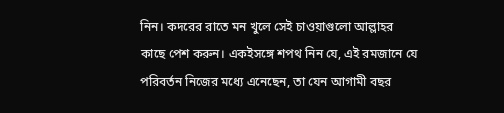নিন। কদরের রাতে মন খুলে সেই চাওয়াগুলো আল্লাহর কাছে পেশ করুন। একইসঙ্গে শপথ নিন যে, এই রমজানে যে পরিবর্তন নিজের মধ্যে এনেছেন, তা যেন আগামী বছর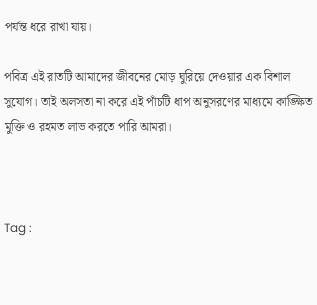পর্যন্ত ধরে রাখা যায়।

পবিত্র এই রাতটি আমাদের জীবনের মোড় ঘুরিয়ে দেওয়ার এক বিশাল সুযোগ। তাই অলসতা না করে এই পাঁচটি ধাপ অনুসরণের মাধ্যমে কাঙ্ক্ষিত মুক্তি ও রহমত লাভ করতে পারি আমরা।



Tag :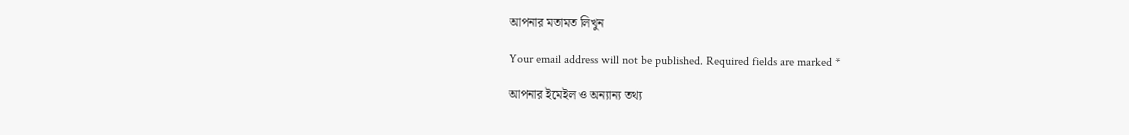আপনার মতামত লিখুন

Your email address will not be published. Required fields are marked *

আপনার ইমেইল ও অন্যান্য তথ্য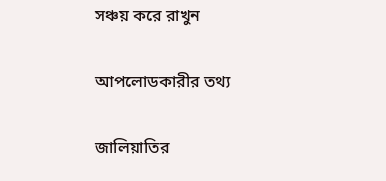সঞ্চয় করে রাখুন

আপলোডকারীর তথ্য

জালিয়াতির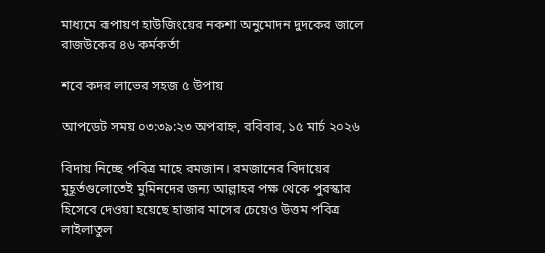মাধ্যমে রূপায়ণ হাউজিংয়ের নকশা অনুমোদন দুদকের জালে রাজউকের ৪৬ কর্মকর্তা

শবে কদর লাভের সহজ ৫ উপায়

আপডেট সময় ০৩:৩৯:২৩ অপরাহ্ন, রবিবার, ১৫ মার্চ ২০২৬

বিদায় নিচ্ছে পবিত্র মাহে রমজান। রমজানের বিদায়ের মুহূর্তগুলোতেই মুমিনদের জন্য আল্লাহর পক্ষ থেকে পুরস্কার হিসেবে দেওয়া হয়েছে হাজার মাসের চেয়েও উত্তম পবিত্র লাইলাতুল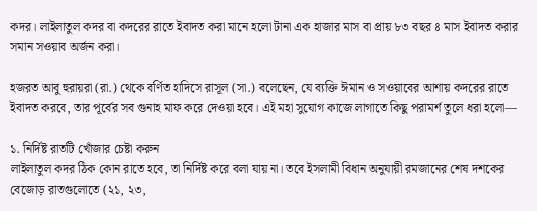কদর। লাইলাতুল কদর বা কদরের রাতে ইবাদত করা মানে হলো টানা এক হাজার মাস বা প্রায় ৮৩ বছর ৪ মাস ইবাদত করার সমান সওয়াব অর্জন করা।

হজরত আবু হুরায়রা (রা.) থেকে বর্ণিত হাদিসে রাসূল (সা.) বলেছেন, যে ব্যক্তি ঈমান ও সওয়াবের আশায় কদরের রাতে ইবাদত করবে, তার পূর্বের সব গুনাহ মাফ করে দেওয়া হবে। এই মহা সুযোগ কাজে লাগাতে কিছু পরামর্শ তুলে ধরা হলো—

১. নির্দিষ্ট রাতটি খোঁজার চেষ্টা করুন
লাইলাতুল কদর ঠিক কোন রাতে হবে, তা নির্দিষ্ট করে বলা যায় না। তবে ইসলামী বিধান অনুযায়ী রমজানের শেষ দশকের বেজোড় রাতগুলোতে (২১, ২৩,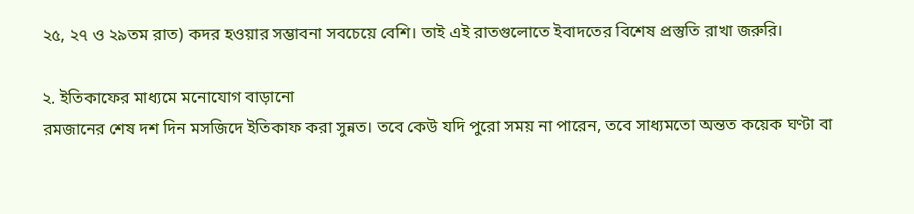২৫, ২৭ ও ২৯তম রাত) কদর হওয়ার সম্ভাবনা সবচেয়ে বেশি। তাই এই রাতগুলোতে ইবাদতের বিশেষ প্রস্তুতি রাখা জরুরি।

২. ইতিকাফের মাধ্যমে মনোযোগ বাড়ানো
রমজানের শেষ দশ দিন মসজিদে ইতিকাফ করা সুন্নত। তবে কেউ যদি পুরো সময় না পারেন, তবে সাধ্যমতো অন্তত কয়েক ঘণ্টা বা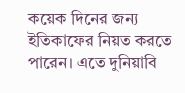কয়েক দিনের জন্য ইতিকাফের নিয়ত করতে পারেন। এতে দুনিয়াবি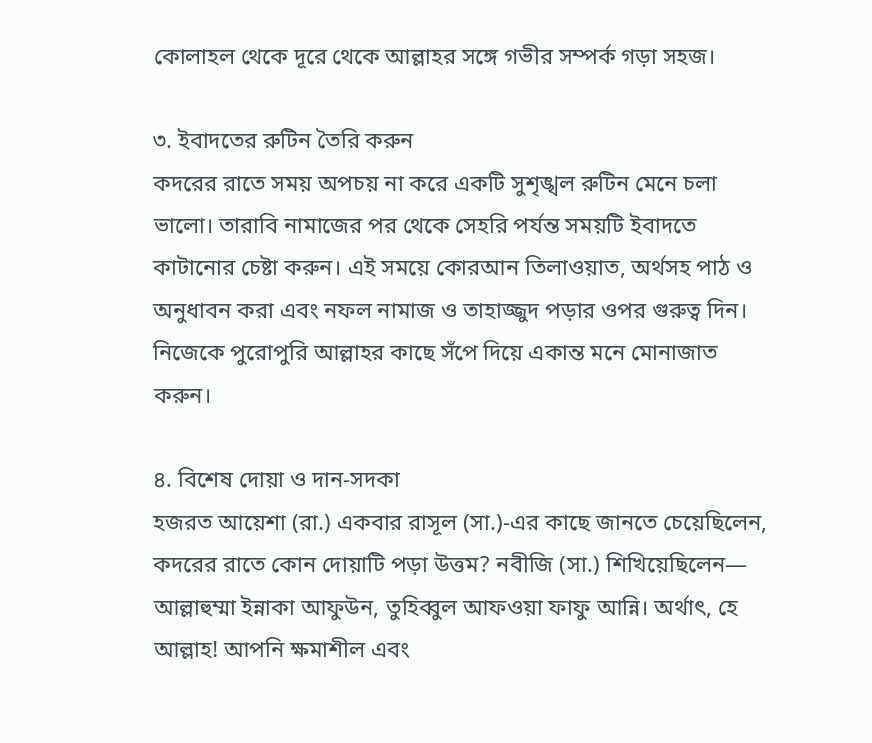কোলাহল থেকে দূরে থেকে আল্লাহর সঙ্গে গভীর সম্পর্ক গড়া সহজ।

৩. ইবাদতের রুটিন তৈরি করুন
কদরের রাতে সময় অপচয় না করে একটি সুশৃঙ্খল রুটিন মেনে চলা ভালো। তারাবি নামাজের পর থেকে সেহরি পর্যন্ত সময়টি ইবাদতে কাটানোর চেষ্টা করুন। এই সময়ে কোরআন তিলাওয়াত, অর্থসহ পাঠ ও অনুধাবন করা এবং নফল নামাজ ও তাহাজ্জুদ পড়ার ওপর গুরুত্ব দিন। নিজেকে পুরোপুরি আল্লাহর কাছে সঁপে দিয়ে একান্ত মনে মোনাজাত করুন।

৪. বিশেষ দোয়া ও দান-সদকা
হজরত আয়েশা (রা.) একবার রাসূল (সা.)-এর কাছে জানতে চেয়েছিলেন, কদরের রাতে কোন দোয়াটি পড়া উত্তম? নবীজি (সা.) শিখিয়েছিলেন— আল্লাহুম্মা ইন্নাকা আফুউন, তুহিব্বুল আফওয়া ফাফু আন্নি। অর্থাৎ, হে আল্লাহ! আপনি ক্ষমাশীল এবং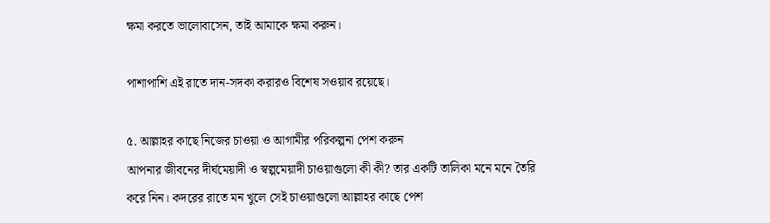ক্ষমা করতে ভালোবাসেন, তাই আমাকে ক্ষমা করুন।

পাশাপাশি এই রাতে দান-সদকা করারও বিশেষ সওয়াব রয়েছে।

৫. আল্লাহর কাছে নিজের চাওয়া ও আগামীর পরিকল্পনা পেশ করুন
আপনার জীবনের দীর্ঘমেয়াদী ও স্বল্পমেয়াদী চাওয়াগুলো কী কী? তার একটি তালিকা মনে মনে তৈরি করে নিন। কদরের রাতে মন খুলে সেই চাওয়াগুলো আল্লাহর কাছে পেশ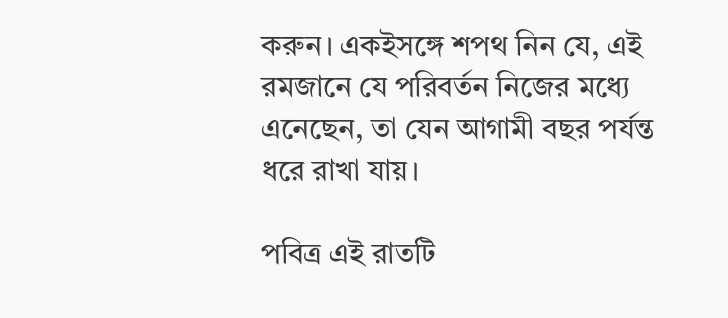করুন। একইসঙ্গে শপথ নিন যে, এই রমজানে যে পরিবর্তন নিজের মধ্যে এনেছেন, তা যেন আগামী বছর পর্যন্ত ধরে রাখা যায়।

পবিত্র এই রাতটি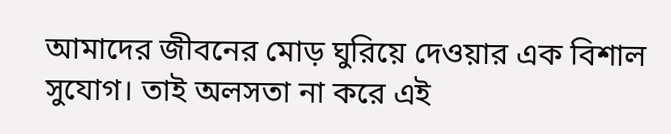আমাদের জীবনের মোড় ঘুরিয়ে দেওয়ার এক বিশাল সুযোগ। তাই অলসতা না করে এই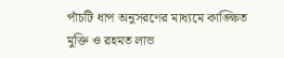পাঁচটি ধাপ অনুসরণের মাধ্যমে কাঙ্ক্ষিত মুক্তি ও রহমত লাভ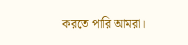করতে পারি আমরা।